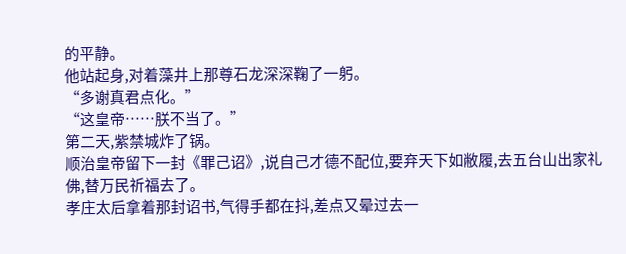的平静。
他站起身,对着藻井上那尊石龙深深鞠了一躬。
“多谢真君点化。”
“这皇帝……朕不当了。”
第二天,紫禁城炸了锅。
顺治皇帝留下一封《罪己诏》,说自己才德不配位,要弃天下如敝履,去五台山出家礼佛,替万民祈福去了。
孝庄太后拿着那封诏书,气得手都在抖,差点又晕过去一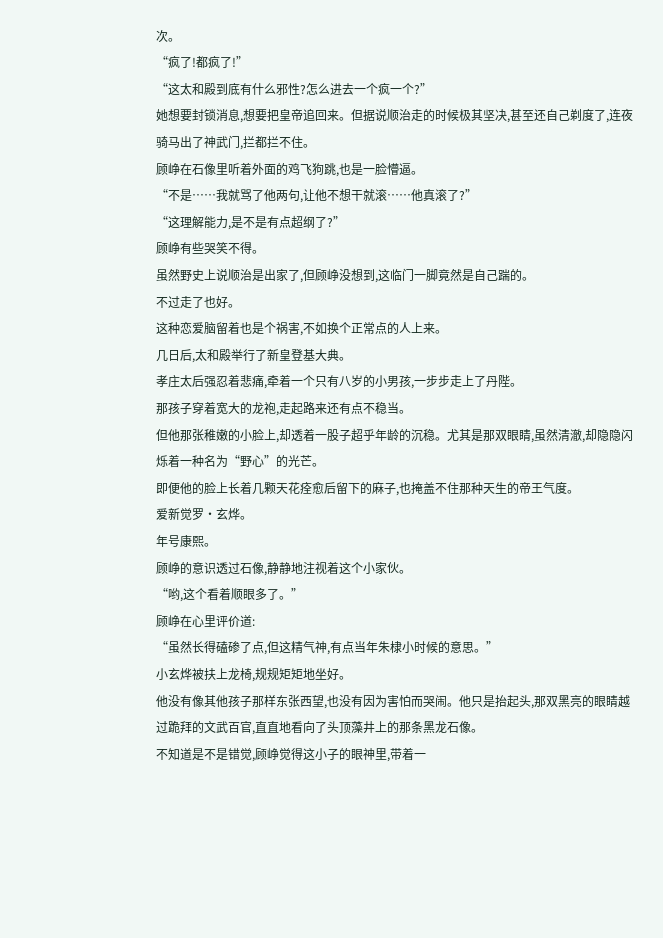次。
“疯了!都疯了!”
“这太和殿到底有什么邪性?怎么进去一个疯一个?”
她想要封锁消息,想要把皇帝追回来。但据说顺治走的时候极其坚决,甚至还自己剃度了,连夜骑马出了神武门,拦都拦不住。
顾峥在石像里听着外面的鸡飞狗跳,也是一脸懵逼。
“不是……我就骂了他两句,让他不想干就滚……他真滚了?”
“这理解能力,是不是有点超纲了?”
顾峥有些哭笑不得。
虽然野史上说顺治是出家了,但顾峥没想到,这临门一脚竟然是自己踹的。
不过走了也好。
这种恋爱脑留着也是个祸害,不如换个正常点的人上来。
几日后,太和殿举行了新皇登基大典。
孝庄太后强忍着悲痛,牵着一个只有八岁的小男孩,一步步走上了丹陛。
那孩子穿着宽大的龙袍,走起路来还有点不稳当。
但他那张稚嫩的小脸上,却透着一股子超乎年龄的沉稳。尤其是那双眼睛,虽然清澈,却隐隐闪烁着一种名为“野心”的光芒。
即便他的脸上长着几颗天花痊愈后留下的麻子,也掩盖不住那种天生的帝王气度。
爱新觉罗·玄烨。
年号康熙。
顾峥的意识透过石像,静静地注视着这个小家伙。
“哟,这个看着顺眼多了。”
顾峥在心里评价道:
“虽然长得磕碜了点,但这精气神,有点当年朱棣小时候的意思。”
小玄烨被扶上龙椅,规规矩矩地坐好。
他没有像其他孩子那样东张西望,也没有因为害怕而哭闹。他只是抬起头,那双黑亮的眼睛越过跪拜的文武百官,直直地看向了头顶藻井上的那条黑龙石像。
不知道是不是错觉,顾峥觉得这小子的眼神里,带着一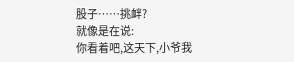股子……挑衅?
就像是在说:
你看着吧,这天下,小爷我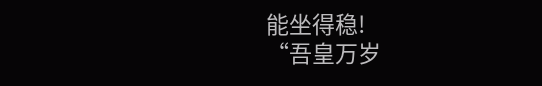能坐得稳!
“吾皇万岁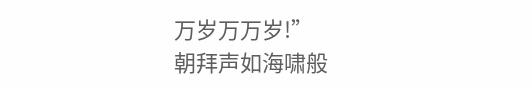万岁万万岁!”
朝拜声如海啸般